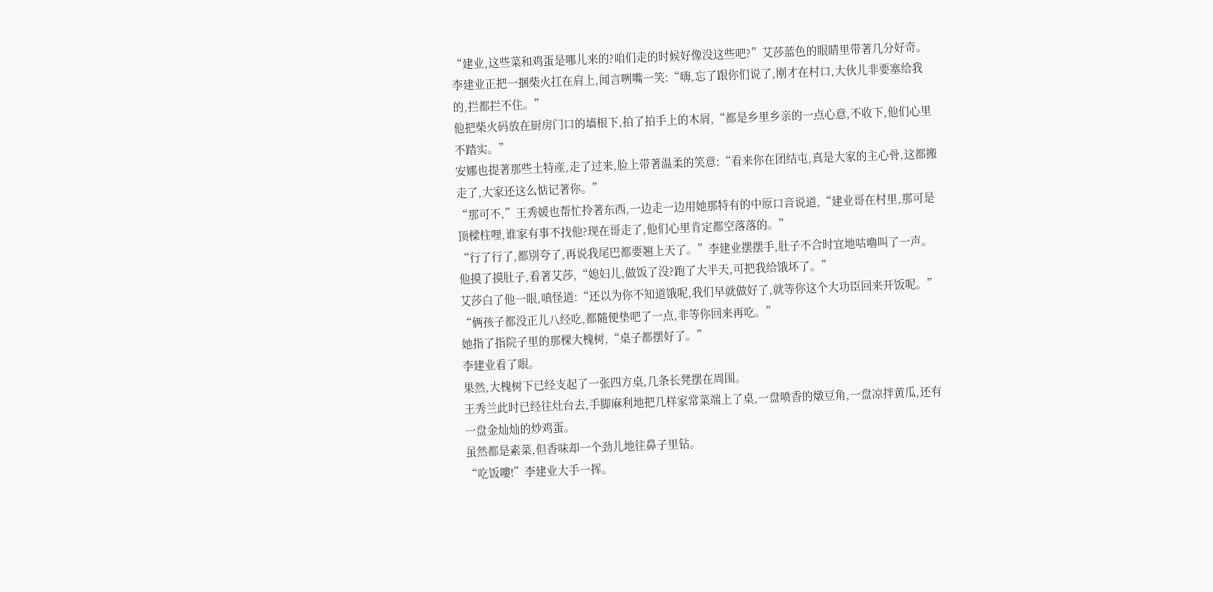“建业,这些菜和鸡蛋是哪儿来的?咱们走的时候好像没这些吧?”艾莎蓝色的眼睛里带著几分好奇。
李建业正把一捆柴火扛在肩上,闻言咧嘴一笑:“嗨,忘了跟你们说了,刚才在村口,大伙儿非要塞给我的,拦都拦不住。”
他把柴火码放在厨房门口的墙根下,拍了拍手上的木屑,“都是乡里乡亲的一点心意,不收下,他们心里不踏实。”
安娜也提著那些土特產,走了过来,脸上带著温柔的笑意:“看来你在团结屯,真是大家的主心骨,这都搬走了,大家还这么惦记著你。”
“那可不,”王秀媛也帮忙拎著东西,一边走一边用她那特有的中原口音说道,“建业哥在村里,那可是顶樑柱哩,谁家有事不找他?现在哥走了,他们心里肯定都空落落的。”
“行了行了,都別夸了,再说我尾巴都要翘上天了。”李建业摆摆手,肚子不合时宜地咕嚕叫了一声。
他摸了摸肚子,看著艾莎,“媳妇儿,做饭了没?跑了大半天,可把我给饿坏了。”
艾莎白了他一眼,嗔怪道:“还以为你不知道饿呢,我们早就做好了,就等你这个大功臣回来开饭呢。”
“俩孩子都没正儿八经吃,都隨便垫吧了一点,非等你回来再吃。”
她指了指院子里的那棵大槐树,“桌子都摆好了。”
李建业看了眼。
果然,大槐树下已经支起了一张四方桌,几条长凳摆在周围。
王秀兰此时已经往灶台去,手脚麻利地把几样家常菜端上了桌,一盘喷香的燉豆角,一盘凉拌黄瓜,还有一盘金灿灿的炒鸡蛋。
虽然都是素菜,但香味却一个劲儿地往鼻子里钻。
“吃饭嘍!”李建业大手一挥。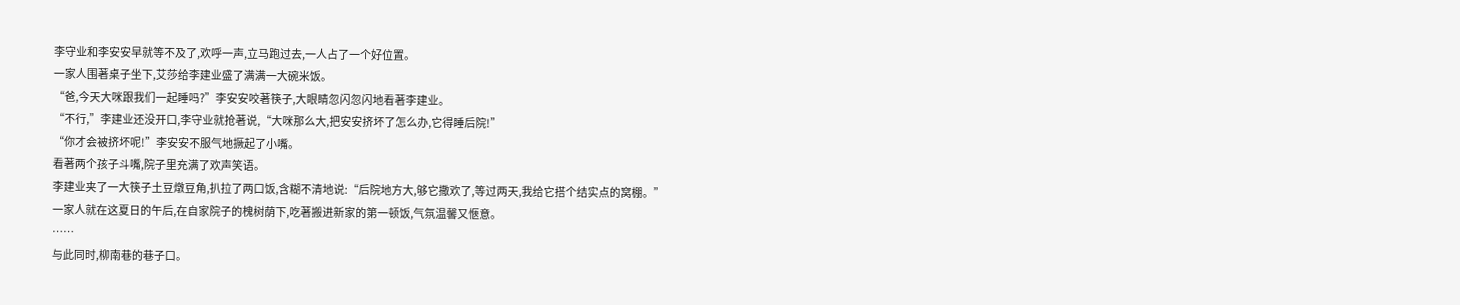李守业和李安安早就等不及了,欢呼一声,立马跑过去,一人占了一个好位置。
一家人围著桌子坐下,艾莎给李建业盛了满满一大碗米饭。
“爸,今天大咪跟我们一起睡吗?”李安安咬著筷子,大眼睛忽闪忽闪地看著李建业。
“不行,”李建业还没开口,李守业就抢著说,“大咪那么大,把安安挤坏了怎么办,它得睡后院!”
“你才会被挤坏呢!”李安安不服气地撅起了小嘴。
看著两个孩子斗嘴,院子里充满了欢声笑语。
李建业夹了一大筷子土豆燉豆角,扒拉了两口饭,含糊不清地说:“后院地方大,够它撒欢了,等过两天,我给它搭个结实点的窝棚。”
一家人就在这夏日的午后,在自家院子的槐树荫下,吃著搬进新家的第一顿饭,气氛温馨又愜意。
……
与此同时,柳南巷的巷子口。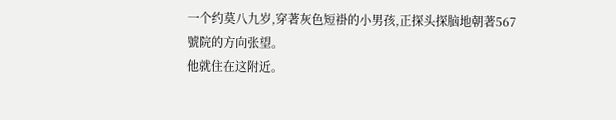一个约莫八九岁,穿著灰色短褂的小男孩,正探头探脑地朝著567號院的方向张望。
他就住在这附近。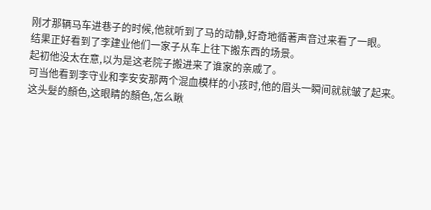刚才那辆马车进巷子的时候,他就听到了马的动静,好奇地循著声音过来看了一眼。
结果正好看到了李建业他们一家子从车上往下搬东西的场景。
起初他没太在意,以为是这老院子搬进来了谁家的亲戚了。
可当他看到李守业和李安安那两个混血模样的小孩时,他的眉头一瞬间就就皱了起来。
这头髮的顏色,这眼睛的顏色,怎么瞅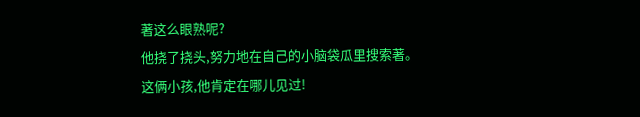著这么眼熟呢?
他挠了挠头,努力地在自己的小脑袋瓜里搜索著。
这俩小孩,他肯定在哪儿见过!